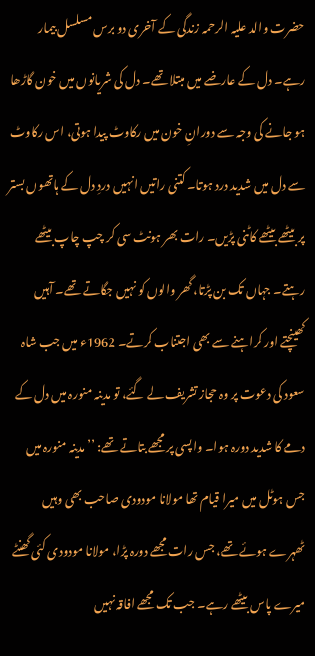حضرت والد علیہ الرحمہ زندگی کے آخری دو برس مسلسل بیمار رہے۔ دل کے عارضے میں مبتلا تھے۔ دل کی شریانوں میں خون گاڑھا ہو جانے کی وجہ سے دورانِ خون میں رکاوٹ پیدا ہوتی، اس رکاوٹ سے دل میں شدید درد ہوتا۔ کتنی راتیں انہیں دردِ دل کے ہاتھوں بستر پر بیٹھے بیٹھے کاٹنی پڑیں۔ رات بھر ہونٹ سی کر چپ چاپ بیٹھے رہتے۔ جہاں تک بن پڑتا، گھر والوں کو نہیں جگاتے تھے۔ آہیں کھینچتے اور کراہنے سے بھی اجتناب کرتے۔ 1962ء میں جب شاہ سعود کی دعوت پر وہ حجاز تشریف لے گئے، تو مدینہ منورہ میں دل کے دمے کا شدید دورہ ہوا۔ واپسی پر مجھے بتاتے تھے: ’’مدینہ منورہ میں جس ہوٹل میں میرا قیام تھا مولانا مودودی صاحب بھی وہیں ٹھہرے ہوئے تھے، جس رات مجھے دورہ پڑا، مولانا مودودی کئی گھنٹے میرے پاس بیٹھے رہے۔ جب تک مجھے افاقہ نہیں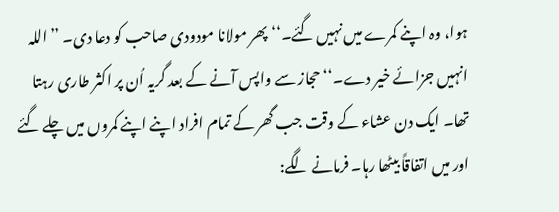ہوا، وہ اپنے کمرے میں نہیں گئے۔‘‘ پھر مولانا مودودی صاحب کو دعا دی۔ ’’اللہ انہیں جزائے خیر دے۔‘‘ حجاز سے واپس آنے کے بعد گریہ اُن پر اکثر طاری رہتا تھا۔ ایک دن عشاء کے وقت جب گھر کے تمام افراد اپنے اپنے کمروں میں چلے گئے اور میں اتفاقاً بیٹھا رہا۔ فرمانے لگے: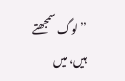’’لوگ سمجھتے ہیں، میں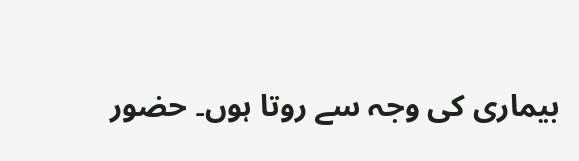بیماری کی وجہ سے روتا ہوں۔ حضور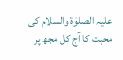علیہ الصلوٰۃ والسلام کی محبت کا آج کل مجھ پر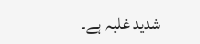شدید غلبہ ہے۔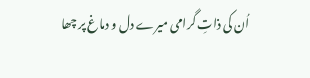اُن کی ذاتِ گرامی میرے دل و دماغ پر چھا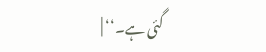گئی ہے۔‘‘ |